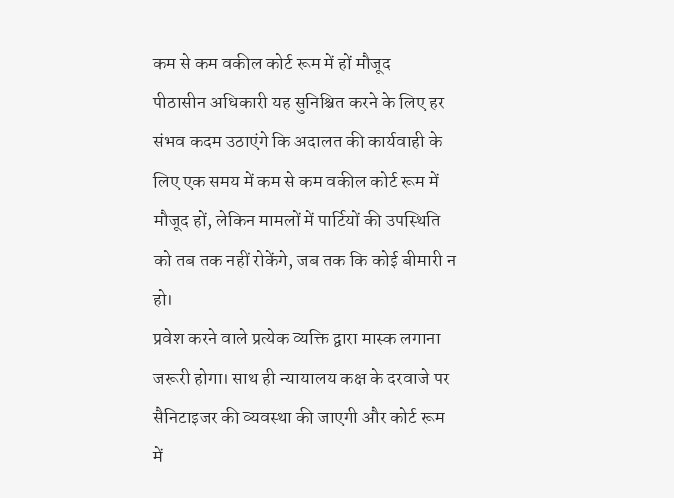कम से कम वकील कोर्ट रूम में हों मौजूद
पीठासीन अधिकारी यह सुनिश्चित करने के लिए हर संभव कदम उठाएंगे कि अदालत की कार्यवाही के लिए एक समय में कम से कम वकील कोर्ट रूम में मौजूद हों, लेकिन मामलों में पार्टियों की उपस्थिति को तब तक नहीं रोकेंगे, जब तक कि कोई बीमारी न हो।
प्रवेश करने वाले प्रत्येक व्यक्ति द्वारा मास्क लगाना जरूरी होगा। साथ ही न्यायालय कक्ष के दरवाजे पर सैनिटाइजर की व्यवस्था की जाएगी और कोर्ट रूम में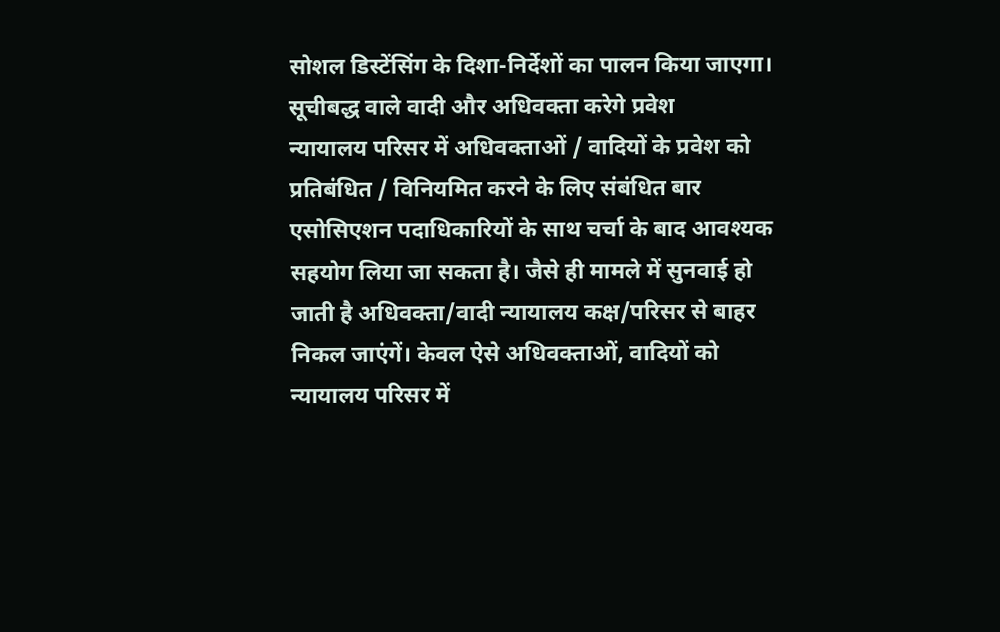सोशल डिस्टेंसिंग के दिशा-निर्देशों का पालन किया जाएगा।
सूचीबद्ध वाले वादी और अधिवक्ता करेगे प्रवेश
न्यायालय परिसर में अधिवक्ताओं / वादियों के प्रवेश को प्रतिबंधित / विनियमित करने के लिए संबंधित बार एसोसिएशन पदाधिकारियों के साथ चर्चा के बाद आवश्यक सहयोग लिया जा सकता है। जैसे ही मामले में सुनवाई हो जाती है अधिवक्ता/वादी न्यायालय कक्ष/परिसर से बाहर निकल जाएंगें। केवल ऐसे अधिवक्ताओं, वादियों को न्यायालय परिसर में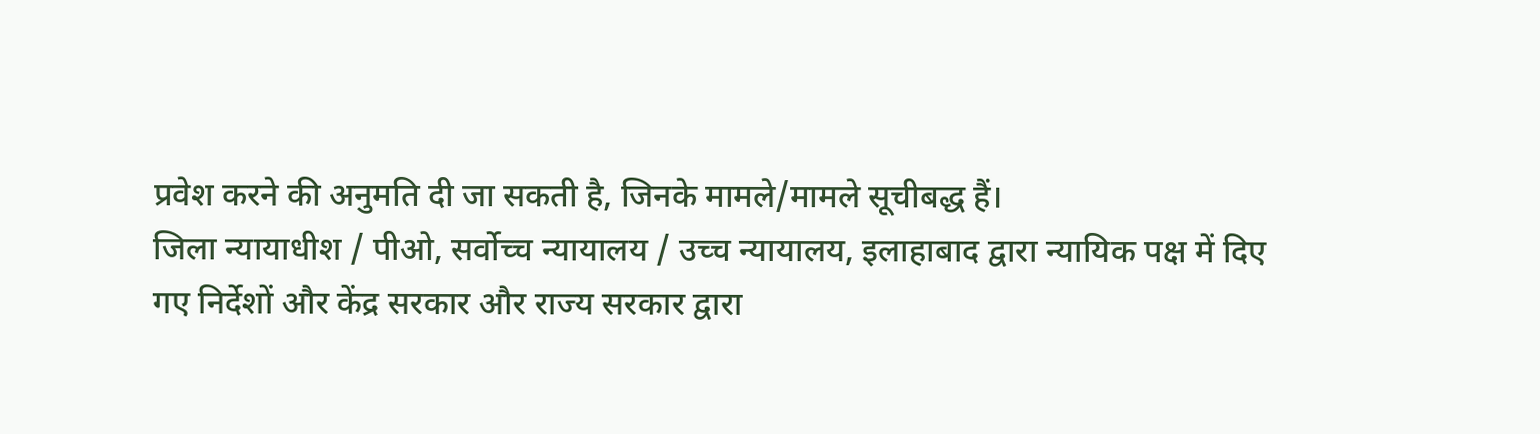प्रवेश करने की अनुमति दी जा सकती है, जिनके मामले/मामले सूचीबद्ध हैं।
जिला न्यायाधीश / पीओ, सर्वोच्च न्यायालय / उच्च न्यायालय, इलाहाबाद द्वारा न्यायिक पक्ष में दिए गए निर्देशों और केंद्र सरकार और राज्य सरकार द्वारा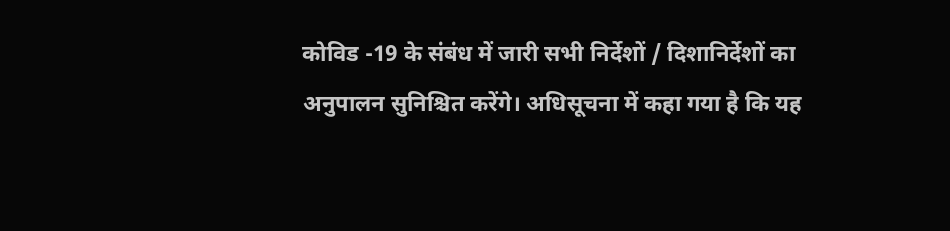कोविड -19 के संबंध में जारी सभी निर्देशों / दिशानिर्देशों का अनुपालन सुनिश्चित करेंगे। अधिसूचना में कहा गया है कि यह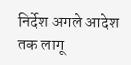निर्देश अगले आदेश तक लागू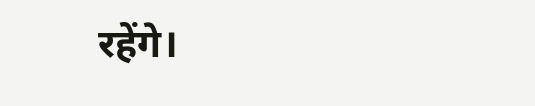रहेंगे।